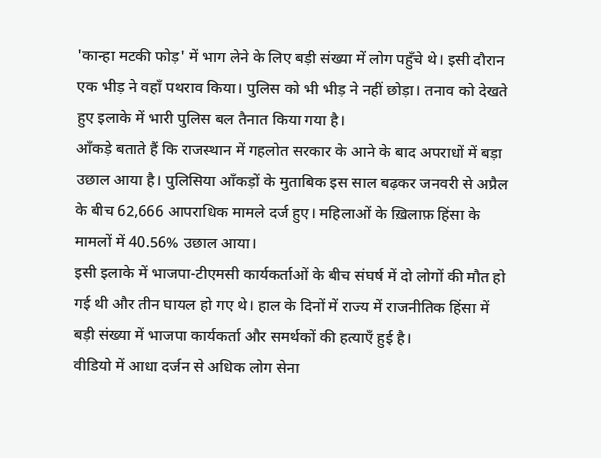'कान्हा मटकी फोड़' में भाग लेने के लिए बड़ी संख्या में लोग पहुँचे थे। इसी दौरान एक भीड़ ने वहॉं पथराव किया। पुलिस को भी भीड़ ने नहीं छोड़ा। तनाव को देखते हुए इलाके में भारी पुलिस बल तैनात किया गया है।
आँकड़े बताते हैं कि राजस्थान में गहलोत सरकार के आने के बाद अपराधों में बड़ा उछाल आया है। पुलिसिया आँकड़ों के मुताबिक इस साल बढ़कर जनवरी से अप्रैल के बीच 62,666 आपराधिक मामले दर्ज हुए। महिलाओं के ख़िलाफ़ हिंसा के मामलों में 40.56% उछाल आया।
इसी इलाके में भाजपा-टीएमसी कार्यकर्ताओं के बीच संघर्ष में दो लोगों की मौत हो गई थी और तीन घायल हो गए थे। हाल के दिनों में राज्य में राजनीतिक हिंसा में बड़ी संख्या में भाजपा कार्यकर्ता और समर्थकों की हत्याएँ हुई है।
वीडियो में आधा दर्जन से अधिक लोग सेना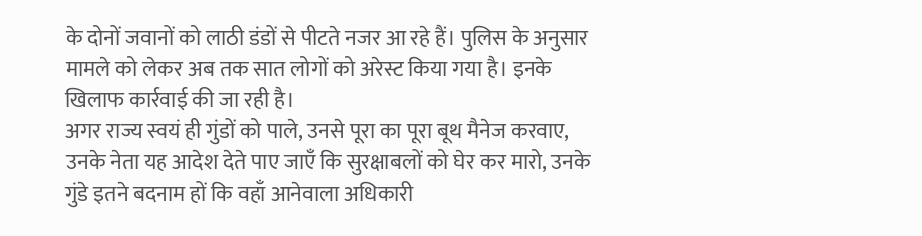के दोनों जवानों को लाठी डंडों से पीटते नजर आ रहे हैं। पुलिस के अनुसार मामले को लेकर अब तक सात लोगों को अरेस्ट किया गया है। इनके खिलाफ कार्रवाई की जा रही है।
अगर राज्य स्वयं ही गुंडों को पाले, उनसे पूरा का पूरा बूथ मैनेज करवाए, उनके नेता यह आदेश देते पाए जाएँ कि सुरक्षाबलों को घेर कर मारो, उनके गुंडे इतने बदनाम हों कि वहाँ आनेवाला अधिकारी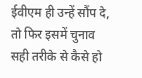ईवीएम ही उन्हें सौंप दे, तो फिर इसमें चुनाव सही तरीके से कैसे हो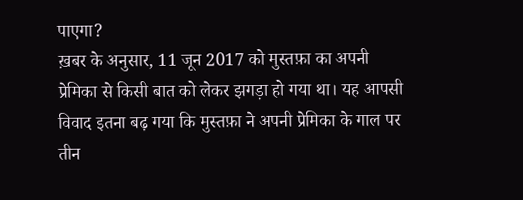पाएगा?
ख़बर के अनुसार, 11 जून 2017 को मुस्तफ़ा का अपनी प्रेमिका से किसी बात को लेकर झगड़ा हो गया था। यह आपसी विवाद इतना बढ़ गया कि मुस्तफ़ा ने अपनी प्रेमिका के गाल पर तीन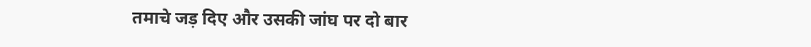तमाचे जड़ दिए और उसकी जांघ पर दो बार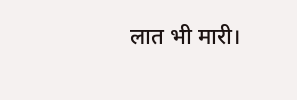लात भी मारी।